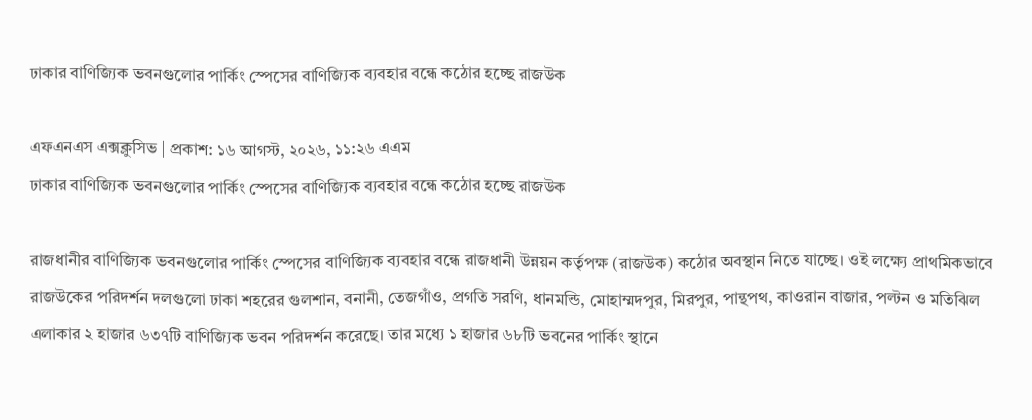ঢাকার বাণিজ্যিক ভবনগুলোর পার্কিং স্পেসের বাণিজ্যিক ব্যবহার বন্ধে কঠোর হচ্ছে রাজউক

এফএনএস এক্সক্লুসিভ | প্রকাশ: ১৬ আগস্ট, ২০২৬, ১১:২৬ এএম
ঢাকার বাণিজ্যিক ভবনগুলোর পার্কিং স্পেসের বাণিজ্যিক ব্যবহার বন্ধে কঠোর হচ্ছে রাজউক

রাজধানীর বাণিজ্যিক ভবনগুলোর পার্কিং স্পেসের বাণিজ্যিক ব্যবহার বন্ধে রাজধানী উন্নয়ন কর্তৃপক্ষ (রাজউক) কঠোর অবস্থান নিতে যাচ্ছে। ওই লক্ষ্যে প্রাথমিকভাবে রাজউকের পরিদর্শন দলগুলো ঢাকা শহরের গুলশান, বনানী, তেজগাঁও, প্রগতি সরণি, ধানমন্ডি, মোহাম্মদপুর, মিরপুর, পান্থপথ, কাওরান বাজার, পল্টন ও মতিঝিল এলাকার ২ হাজার ৬৩৭টি বাণিজ্যিক ভবন পরিদর্শন করেছে। তার মধ্যে ১ হাজার ৬৮টি ভবনের পার্কিং স্থানে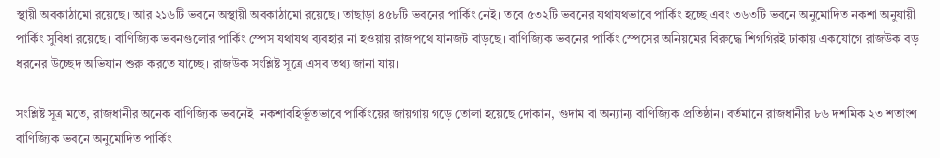স্থায়ী অবকাঠামো রয়েছে। আর ২১৬টি ভবনে অস্থায়ী অবকাঠামো রয়েছে। তাছাড়া ৪৫৮টি ভবনের পার্কিং নেই। তবে ৫৩২টি ভবনের যথাযথভাবে পার্কিং হচ্ছে এবং ৩৬৩টি ভবনে অনুমোদিত নকশা অনুযায়ী পার্কিং সুবিধা রয়েছে। বাণিজ্যিক ভবনগুলোর পার্কিং স্পেস যথাযথ ব্যবহার না হওয়ায় রাজপথে যানজট বাড়ছে। বাণিজ্যিক ভবনের পার্কিং স্পেসের অনিয়মের বিরুদ্ধে শিগগিরই ঢাকায় একযোগে রাজউক বড় ধরনের উচ্ছেদ অভিযান শুরু করতে যাচ্ছে। রাজউক সংশ্লিষ্ট সূত্রে এসব তথ্য জানা যায়।

সংশ্লিষ্ট সূত্র মতে, রাজধানীর অনেক বাণিজ্যিক ভবনেই  নকশাবহির্ভূতভাবে পার্কিংয়ের জায়গায় গড়ে তোলা হয়েছে দোকান, গুদাম বা অন্যান্য বাণিজ্যিক প্রতিষ্ঠান। বর্তমানে রাজধানীর ৮৬ দশমিক ২৩ শতাংশ বাণিজ্যিক ভবনে অনুমোদিত পার্কিং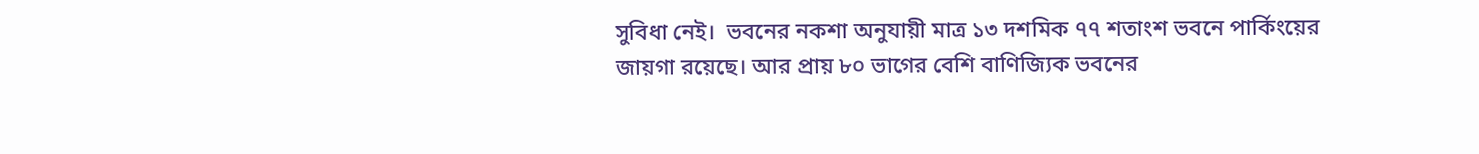সুবিধা নেই।  ভবনের নকশা অনুযায়ী মাত্র ১৩ দশমিক ৭৭ শতাংশ ভবনে পার্কিংয়ের জায়গা রয়েছে। আর প্রায় ৮০ ভাগের বেশি বাণিজ্যিক ভবনের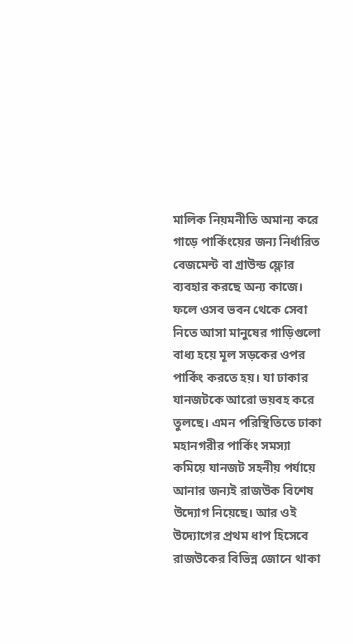মালিক নিয়মনীতি অমান্য করে গাড়ে পার্কিংয়ের জন্য নির্ধারিত বেজমেন্ট বা গ্রাউন্ড ফ্লোর ব্যবহার করছে অন্য কাজে। ফলে ওসব ভবন থেকে সেবা নিতে আসা মানুষের গাড়িগুলো বাধ্য হয়ে মূল সড়কের ওপর পার্কিং করতে হয়। যা ঢাকার যানজটকে আরো ভয়বহ করে তুলছে। এমন পরিস্থিতিতে ঢাকা মহানগরীর পার্কিং সমস্যা কমিয়ে যানজট সহনীয় পর্যায়ে আনার জন্যই রাজউক বিশেষ উদ্যোগ নিয়েছে। আর ওই উদ্যোগের প্রথম ধাপ হিসেবে রাজউকের বিভিন্ন জোনে থাকা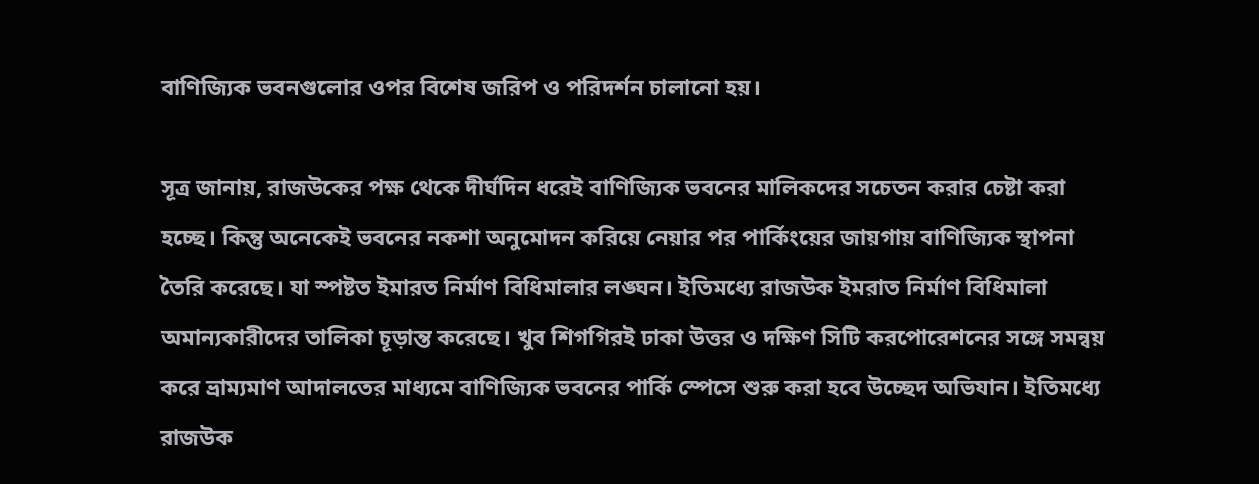বাণিজ্যিক ভবনগুলোর ওপর বিশেষ জরিপ ও পরিদর্শন চালানো হয়।

সূত্র জানায়, রাজউকের পক্ষ থেকে দীর্ঘদিন ধরেই বাণিজ্যিক ভবনের মালিকদের সচেতন করার চেষ্টা করা হচ্ছে। কিন্তু অনেকেই ভবনের নকশা অনুমোদন করিয়ে নেয়ার পর পার্কিংয়ের জায়গায় বাণিজ্যিক স্থাপনা তৈরি করেছে। যা স্পষ্টত ইমারত নির্মাণ বিধিমালার লঙ্ঘন। ইতিমধ্যে রাজউক ইমরাত নির্মাণ বিধিমালা অমান্যকারীদের তালিকা চূড়ান্ত করেছে। খুব শিগগিরই ঢাকা উত্তর ও দক্ষিণ সিটি করপোরেশনের সঙ্গে সমন্বয় করে ভ্রাম্যমাণ আদালতের মাধ্যমে বাণিজ্যিক ভবনের পার্কি স্পেসে শুরু করা হবে উচ্ছেদ অভিযান। ইতিমধ্যে রাজউক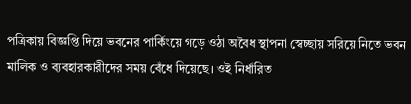পত্রিকায় বিজ্ঞপ্তি দিয়ে ভবনের পার্কিংয়ে গড়ে ওঠা অবৈধ স্থাপনা স্বেচ্ছায় সরিয়ে নিতে ভবন মালিক ও ব্যবহারকারীদের সময় বেঁধে দিয়েছে। ওই নির্ধারিত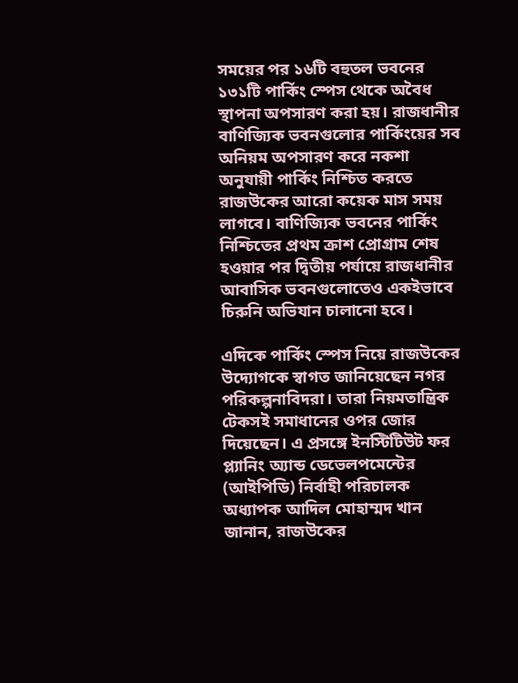সময়ের পর ১৬টি বহুতল ভবনের ১৩১টি পার্কিং স্পেস থেকে অবৈধ স্থাপনা অপসারণ করা হয়। রাজধানীর বাণিজ্যিক ভবনগুলোর পার্কিংয়ের সব অনিয়ম অপসারণ করে নকশা অনুযায়ী পার্কিং নিশ্চিত করতে রাজউকের আরো কয়েক মাস সময় লাগবে। বাণিজ্যিক ভবনের পার্কিং নিশ্চিতের প্রথম ক্রাশ প্রোগ্রাম শেষ হওয়ার পর দ্বিতীয় পর্যায়ে রাজধানীর আবাসিক ভবনগুলোতেও একইভাবে চিরুনি অভিযান চালানো হবে।

এদিকে পার্কিং স্পেস নিয়ে রাজউকের উদ্যোগকে স্বাগত জানিয়েছেন নগর পরিকল্পনাবিদরা। তারা নিয়মতান্ত্রিক টেকসই সমাধানের ওপর জোর দিয়েছেন। এ প্রসঙ্গে ইনস্টিটিউট ফর প্ল্যানিং অ্যান্ড ডেভেলপমেন্টের (আইপিডি) নির্বাহী পরিচালক অধ্যাপক আদিল মোহাম্মদ খান জানান, রাজউকের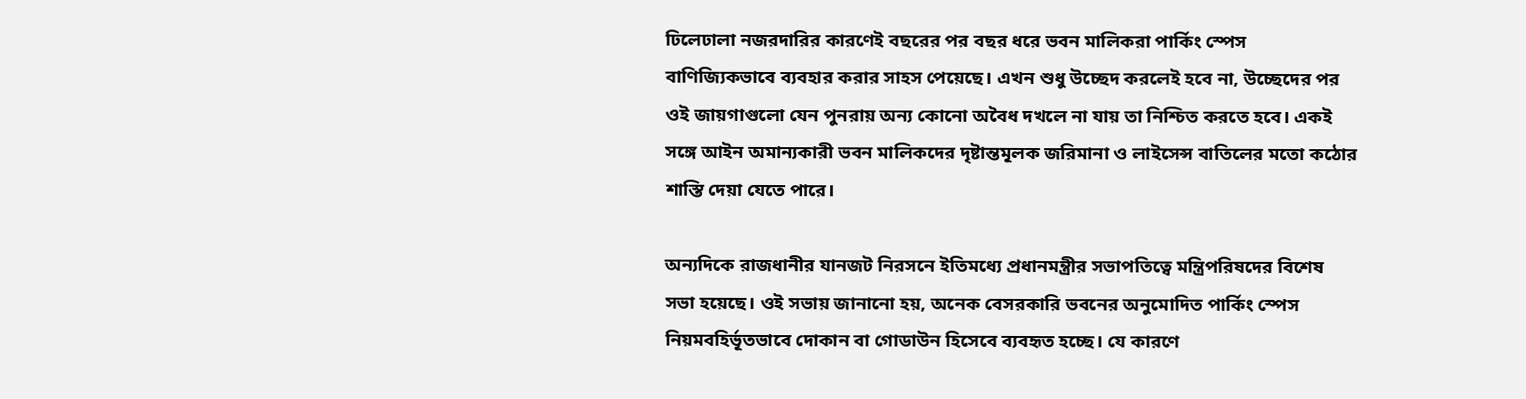ঢিলেঢালা নজরদারির কারণেই বছরের পর বছর ধরে ভবন মালিকরা পার্কিং স্পেস বাণিজ্যিকভাবে ব্যবহার করার সাহস পেয়েছে। এখন শুধু উচ্ছেদ করলেই হবে না, উচ্ছেদের পর ওই জায়গাগুলো যেন পুনরায় অন্য কোনো অবৈধ দখলে না যায় তা নিশ্চিত করতে হবে। একই সঙ্গে আইন অমান্যকারী ভবন মালিকদের দৃষ্টান্তমূলক জরিমানা ও লাইসেন্স বাতিলের মতো কঠোর শাস্তি দেয়া যেতে পারে।

অন্যদিকে রাজধানীর যানজট নিরসনে ইতিমধ্যে প্রধানমন্ত্রীর সভাপতিত্বে মন্ত্রিপরিষদের বিশেষ সভা হয়েছে। ওই সভায় জানানো হয়, অনেক বেসরকারি ভবনের অনুমোদিত পার্কিং স্পেস নিয়মবহির্ভূতভাবে দোকান বা গোডাউন হিসেবে ব্যবহৃত হচ্ছে। যে কারণে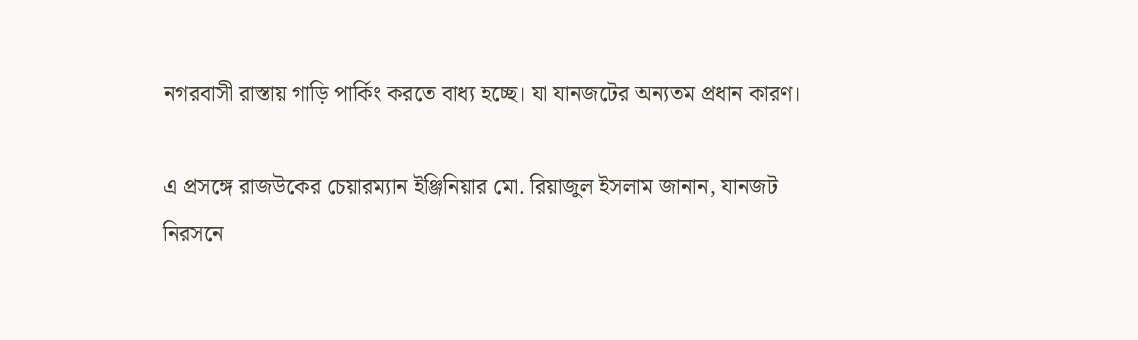নগরবাসী রাস্তায় গাড়ি পার্কিং করতে বাধ্য হচ্ছে। যা যানজটের অন্যতম প্রধান কারণ।

এ প্রসঙ্গে রাজউকের চেয়ারম্যান ইঞ্জিনিয়ার মো. রিয়াজুল ইসলাম জানান, যানজট নিরসনে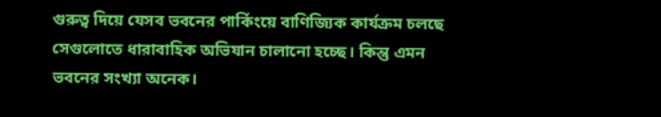গুরুত্ব দিয়ে যেসব ভবনের পার্কিংয়ে বাণিজ্যিক কার্যক্রম চলছে সেগুলোতে ধারাবাহিক অভিযান চালানো হচ্ছে। কিন্তু এমন ভবনের সংখ্যা অনেক।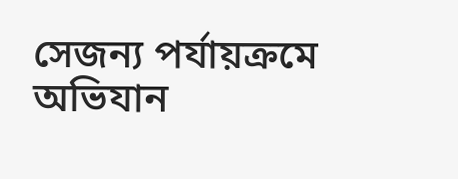সেজন্য পর্যায়ক্রমে অভিযান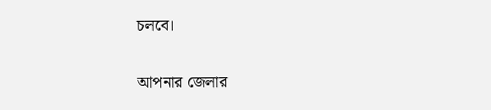চলবে।

আপনার জেলার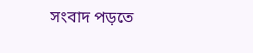সংবাদ পড়তে